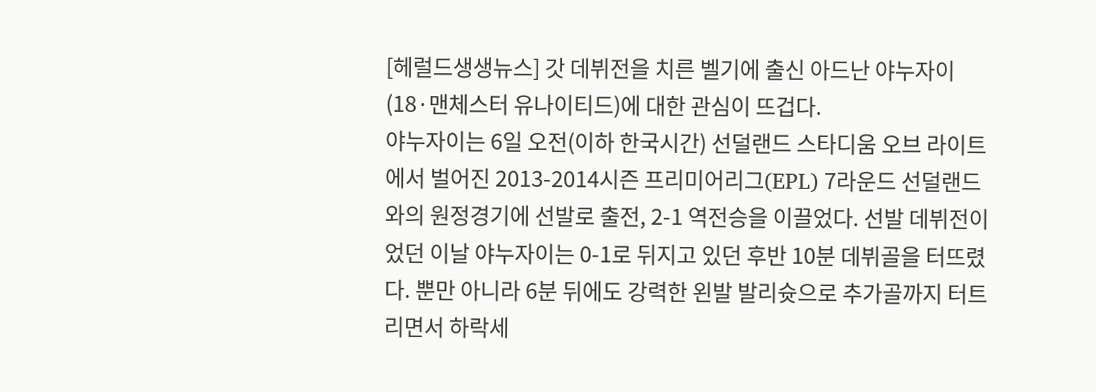[헤럴드생생뉴스] 갓 데뷔전을 치른 벨기에 출신 아드난 야누자이(18·맨체스터 유나이티드)에 대한 관심이 뜨겁다.
야누자이는 6일 오전(이하 한국시간) 선덜랜드 스타디움 오브 라이트에서 벌어진 2013-2014시즌 프리미어리그(EPL) 7라운드 선덜랜드와의 원정경기에 선발로 출전, 2-1 역전승을 이끌었다. 선발 데뷔전이었던 이날 야누자이는 0-1로 뒤지고 있던 후반 10분 데뷔골을 터뜨렸다. 뿐만 아니라 6분 뒤에도 강력한 왼발 발리슛으로 추가골까지 터트리면서 하락세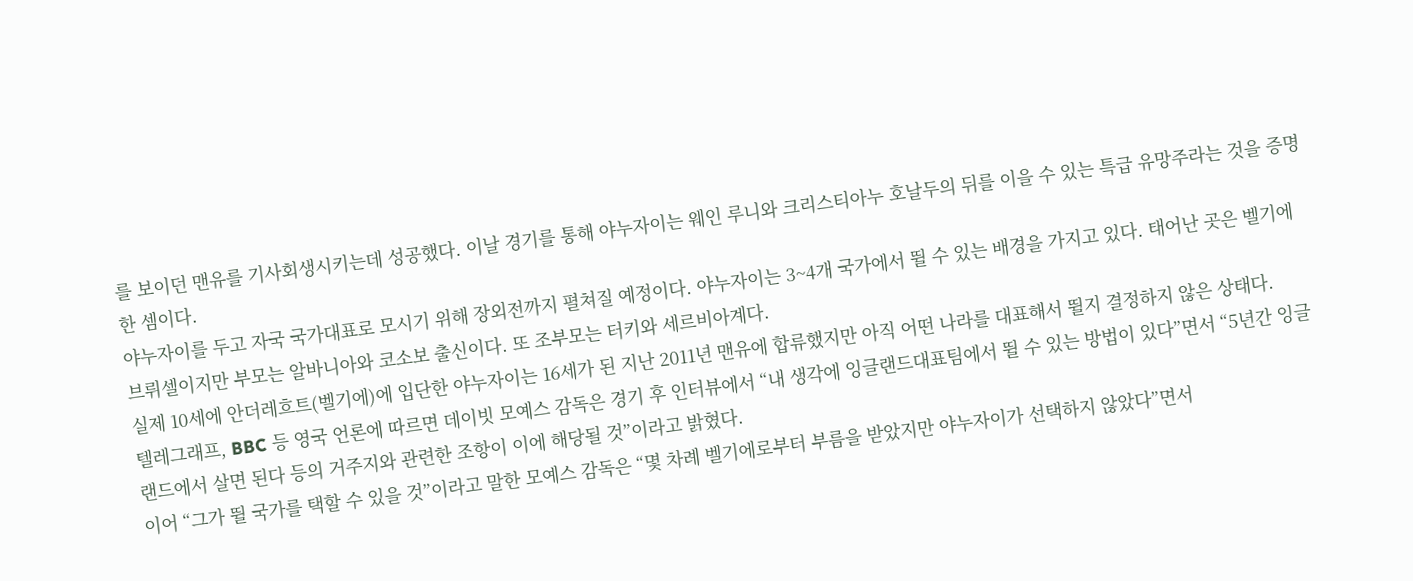를 보이던 맨유를 기사회생시키는데 성공했다. 이날 경기를 통해 야누자이는 웨인 루니와 크리스티아누 호날두의 뒤를 이을 수 있는 특급 유망주라는 것을 증명한 셈이다.
야누자이를 두고 자국 국가대표로 모시기 위해 장외전까지 펼쳐질 예정이다. 야누자이는 3~4개 국가에서 뛸 수 있는 배경을 가지고 있다. 태어난 곳은 벨기에 브뤼셀이지만 부모는 알바니아와 코소보 출신이다. 또 조부모는 터키와 세르비아계다.
실제 10세에 안더레흐트(벨기에)에 입단한 야누자이는 16세가 된 지난 2011년 맨유에 합류했지만 아직 어떤 나라를 대표해서 뛸지 결정하지 않은 상태다.
텔레그래프, BBC 등 영국 언론에 따르면 데이빗 모예스 감독은 경기 후 인터뷰에서 “내 생각에 잉글랜드대표팀에서 뛸 수 있는 방법이 있다”면서 “5년간 잉글랜드에서 살면 된다 등의 거주지와 관련한 조항이 이에 해당될 것”이라고 밝혔다.
이어 “그가 뛸 국가를 택할 수 있을 것”이라고 말한 모예스 감독은 “몇 차례 벨기에로부터 부름을 받았지만 야누자이가 선택하지 않았다”면서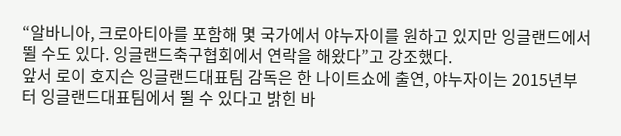“알바니아, 크로아티아를 포함해 몇 국가에서 야누자이를 원하고 있지만 잉글랜드에서 뛸 수도 있다. 잉글랜드축구협회에서 연락을 해왔다”고 강조했다.
앞서 로이 호지슨 잉글랜드대표팀 감독은 한 나이트쇼에 출연, 야누자이는 2015년부터 잉글랜드대표팀에서 뛸 수 있다고 밝힌 바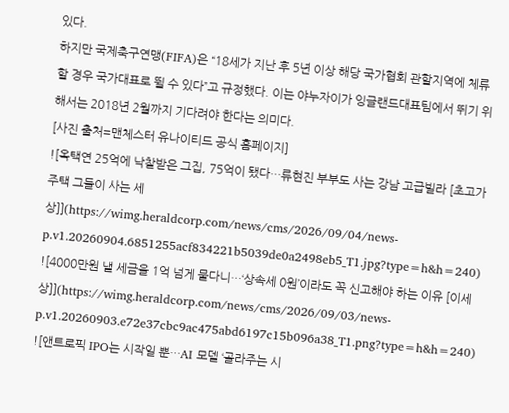있다.
하지만 국제축구연맹(FIFA)은 “18세가 지난 후 5년 이상 해당 국가협회 관할지역에 체류할 경우 국가대표로 뛸 수 있다”고 규정했다. 이는 야누자이가 잉글랜드대표팀에서 뛰기 위해서는 2018년 2월까지 기다려야 한다는 의미다.
[사진 출처=맨체스터 유나이티드 공식 홈페이지]
![옥택연 25억에 낙찰받은 그집, 75억이 됐다…류현진 부부도 사는 강남 고급빌라 [초고가 주택 그들이 사는 세상]](https://wimg.heraldcorp.com/news/cms/2026/09/04/news-p.v1.20260904.6851255acf834221b5039de0a2498eb5_T1.jpg?type=h&h=240)
![4000만원 낼 세금을 1억 넘게 물다니…‘상속세 0원’이라도 꼭 신고해야 하는 이유 [이세상]](https://wimg.heraldcorp.com/news/cms/2026/09/03/news-p.v1.20260903.e72e37cbc9ac475abd6197c15b096a38_T1.png?type=h&h=240)
![앤트로픽 IPO는 시작일 뿐…AI 모델 ‘골라주는 시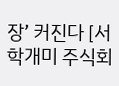장’ 커진다 [서학개미 주식회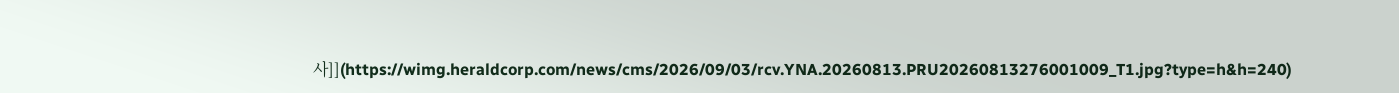사]](https://wimg.heraldcorp.com/news/cms/2026/09/03/rcv.YNA.20260813.PRU20260813276001009_T1.jpg?type=h&h=240)